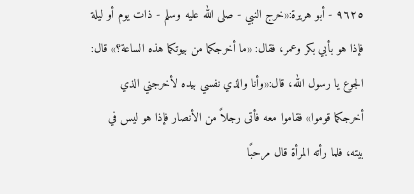٩٦٢٥ - أبو هريرة:«خرج النبي - صلى الله عليه وسلم - ذات يوم أو ليلة فإذا هو بأبي بكر وعمر، فقال: «ما أخرجكما من بيوتكما هذه الساعة؟» قال: الجوع يا رسول الله، قال:«وأنا والذي نفسي بيده لأخرجني الذي أخرجكما قوموا» فقاموا معه فأتى رجلاً من الأنصار فإذا هو ليس في بيته، فلما رأته المرأة قال مرحبًا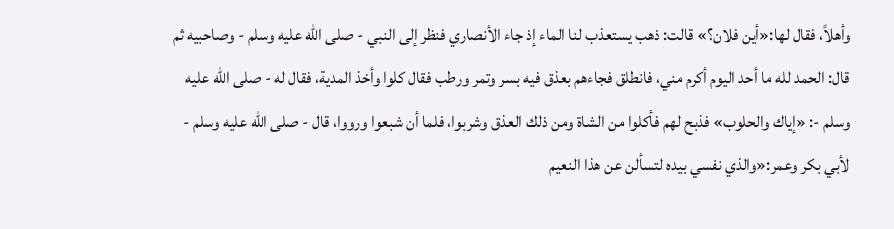وأهلاً، فقال لها:«أين فلان؟» قالت: ذهب يستعذب لنا الماء إذ جاء الأنصاري فنظر إلى النبي - صلى الله عليه وسلم - وصاحبيه ثم قال: الحمد لله ما أحد اليوم أكرم مني، فانطلق فجاءهم بعذق فيه بسر وتمر ورطب فقال كلوا وأخذ المدية، فقال له - صلى الله عليه وسلم -: «إياك والحلوب» فذبح لهم فأكلوا من الشاة ومن ذلك العذق وشربوا، فلما أن شبعوا ورووا، قال - صلى الله عليه وسلم - لأبي بكر وعمر:«والذي نفسي بيده لتسألن عن هذا النعيم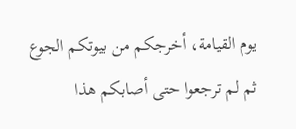يوم القيامة، أخرجكم من بيوتكم الجوع ثم لم ترجعوا حتى أصابكم هذا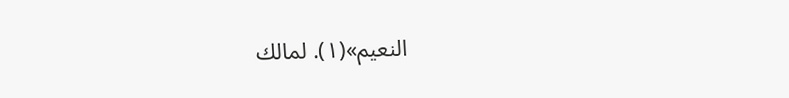النعيم»(١). لمالك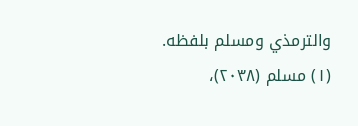والترمذي ومسلم بلفظه.
(١) مسلم (٢٠٣٨)،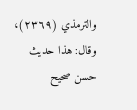والترمذي (٢٣٦٩)، وقال: هذا حديث حسن صحيح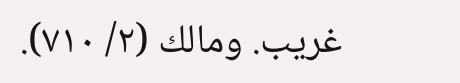غريب. ومالك (٢/ ٧١٠).